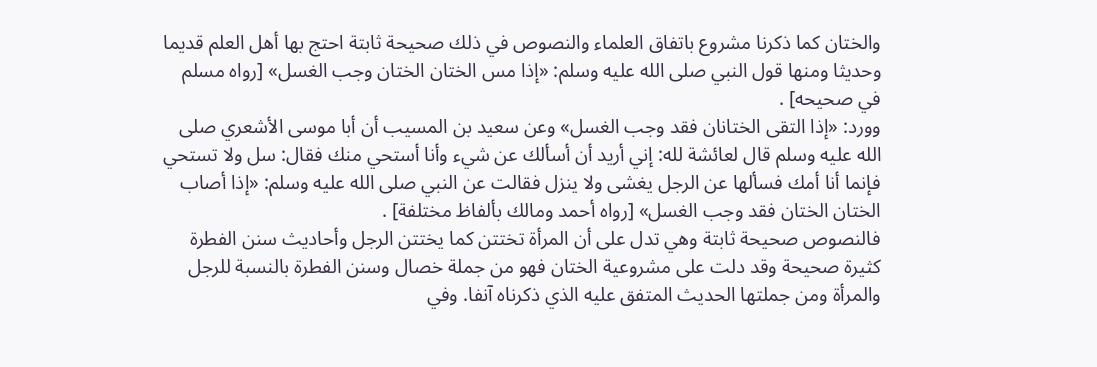والختان كما ذكرنا مشروع باتفاق العلماء والنصوص في ذلك صحيحة ثابتة احتج بها أهل العلم قديما وحديثا ومنها قول النبي صلى الله عليه وسلم: «إذا مس الختان الختان وجب الغسل» [رواه مسلم في صحيحه] .
وورد: «إذا التقى الختانان فقد وجب الغسل» وعن سعيد بن المسيب أن أبا موسى الأشعري صلى الله عليه وسلم قال لعائشة لله: إني أريد أن أسألك عن شيء وأنا أستحي منك فقال: سل ولا تستحي فإنما أنا أمك فسألها عن الرجل يغشى ولا ينزل فقالت عن النبي صلى الله عليه وسلم: «إذا أصاب الختان الختان فقد وجب الغسل» [رواه أحمد ومالك بألفاظ مختلفة] .
فالنصوص صحيحة ثابتة وهي تدل على أن المرأة تختتن كما يختتن الرجل وأحاديث سنن الفطرة كثيرة صحيحة وقد دلت على مشروعية الختان فهو من جملة خصال وسنن الفطرة بالنسبة للرجل والمرأة ومن جملتها الحديث المتفق عليه الذي ذكرناه آنفا. وفي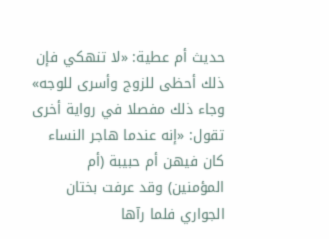حديث أم عطية: «لا تنهكي فإن ذلك أحظى للزوج وأسرى للوجه» وجاء ذلك مفصلا في رواية أخرى تقول: «إنه عندما هاجر النساء كان فيهن أم حبيبة (أم المؤمنين) وقد عرفت بختان الجواري فلما رآها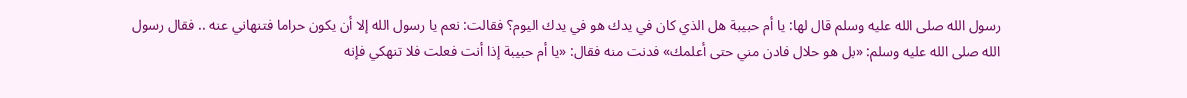رسول الله صلى الله عليه وسلم قال لها: يا أم حبيبة هل الذي كان في يدك هو في يدك اليوم؟ فقالت: نعم يا رسول الله إلا أن يكون حراما فتنهاني عنه .. فقال رسول الله صلى الله عليه وسلم: «بل هو حلال فادن مني حتى أعلمك» فدنت منه فقال: «يا أم حبيبة إذا أنت فعلت فلا تنهكي فإنه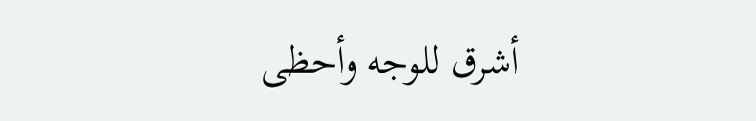أشرق للوجه وأحظى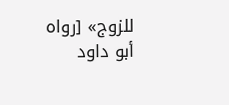للزوج» [رواه أبو داود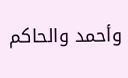وأحمد والحاكم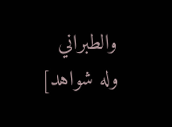والطبراني وله شواهد]